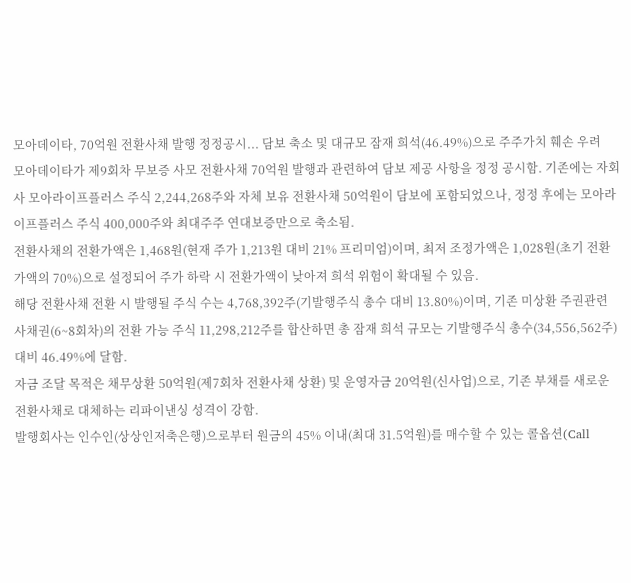모아데이타, 70억원 전환사채 발행 정정공시... 담보 축소 및 대규모 잠재 희석(46.49%)으로 주주가치 훼손 우려
모아데이타가 제9회차 무보증 사모 전환사채 70억원 발행과 관련하여 담보 제공 사항을 정정 공시함. 기존에는 자회사 모아라이프플러스 주식 2,244,268주와 자체 보유 전환사채 50억원이 담보에 포함되었으나, 정정 후에는 모아라이프플러스 주식 400,000주와 최대주주 연대보증만으로 축소됨.
전환사채의 전환가액은 1,468원(현재 주가 1,213원 대비 21% 프리미엄)이며, 최저 조정가액은 1,028원(초기 전환가액의 70%)으로 설정되어 주가 하락 시 전환가액이 낮아져 희석 위험이 확대될 수 있음.
해당 전환사채 전환 시 발행될 주식 수는 4,768,392주(기발행주식 총수 대비 13.80%)이며, 기존 미상환 주권관련 사채권(6~8회차)의 전환 가능 주식 11,298,212주를 합산하면 총 잠재 희석 규모는 기발행주식 총수(34,556,562주) 대비 46.49%에 달함.
자금 조달 목적은 채무상환 50억원(제7회차 전환사채 상환) 및 운영자금 20억원(신사업)으로, 기존 부채를 새로운 전환사채로 대체하는 리파이낸싱 성격이 강함.
발행회사는 인수인(상상인저축은행)으로부터 원금의 45% 이내(최대 31.5억원)를 매수할 수 있는 콜옵션(Call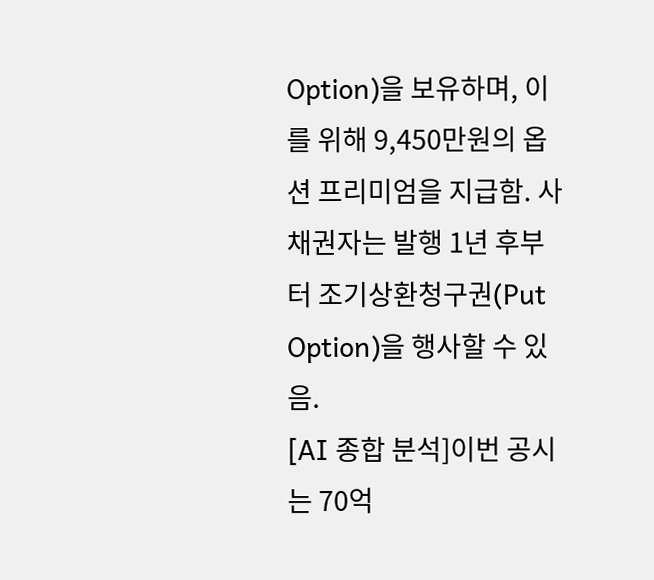Option)을 보유하며, 이를 위해 9,450만원의 옵션 프리미엄을 지급함. 사채권자는 발행 1년 후부터 조기상환청구권(Put Option)을 행사할 수 있음.
[AI 종합 분석]이번 공시는 70억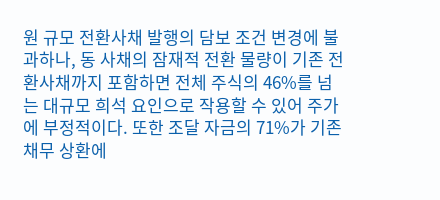원 규모 전환사채 발행의 담보 조건 변경에 불과하나, 동 사채의 잠재적 전환 물량이 기존 전환사채까지 포함하면 전체 주식의 46%를 넘는 대규모 희석 요인으로 작용할 수 있어 주가에 부정적이다. 또한 조달 자금의 71%가 기존 채무 상환에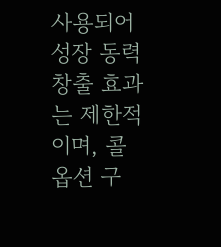사용되어 성장 동력 창출 효과는 제한적이며, 콜옵션 구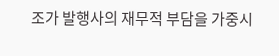조가 발행사의 재무적 부담을 가중시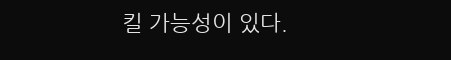킬 가능성이 있다.